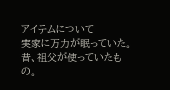アイテムについて
実家に万力が眠っていた。
昔、祖父が使っていたもの。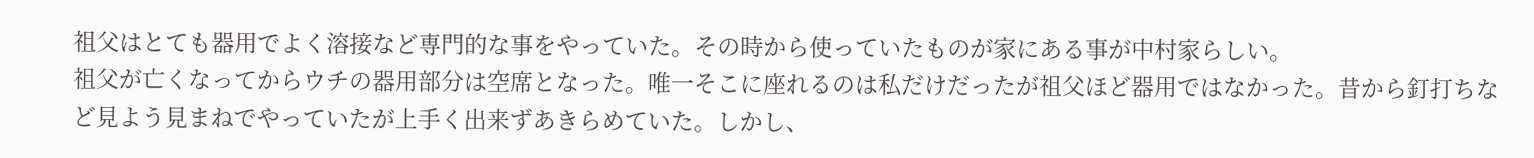祖父はとても器用でよく溶接など専門的な事をやっていた。その時から使っていたものが家にある事が中村家らしい。
祖父が亡くなってからウチの器用部分は空席となった。唯一そこに座れるのは私だけだったが祖父ほど器用ではなかった。昔から釘打ちなど見よう見まねでやっていたが上手く出来ずあきらめていた。しかし、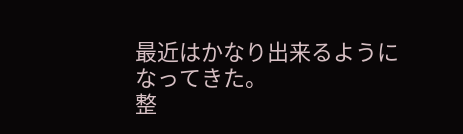最近はかなり出来るようになってきた。
整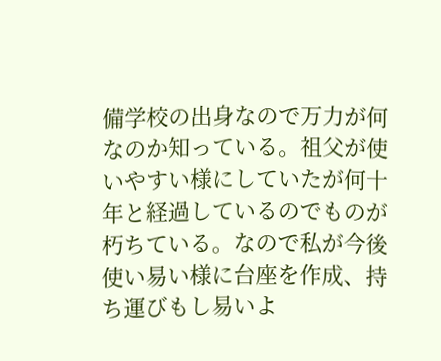備学校の出身なので万力が何なのか知っている。祖父が使いやすい様にしていたが何十年と経過しているのでものが朽ちている。なので私が今後使い易い様に台座を作成、持ち運びもし易いよ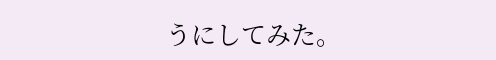うにしてみた。